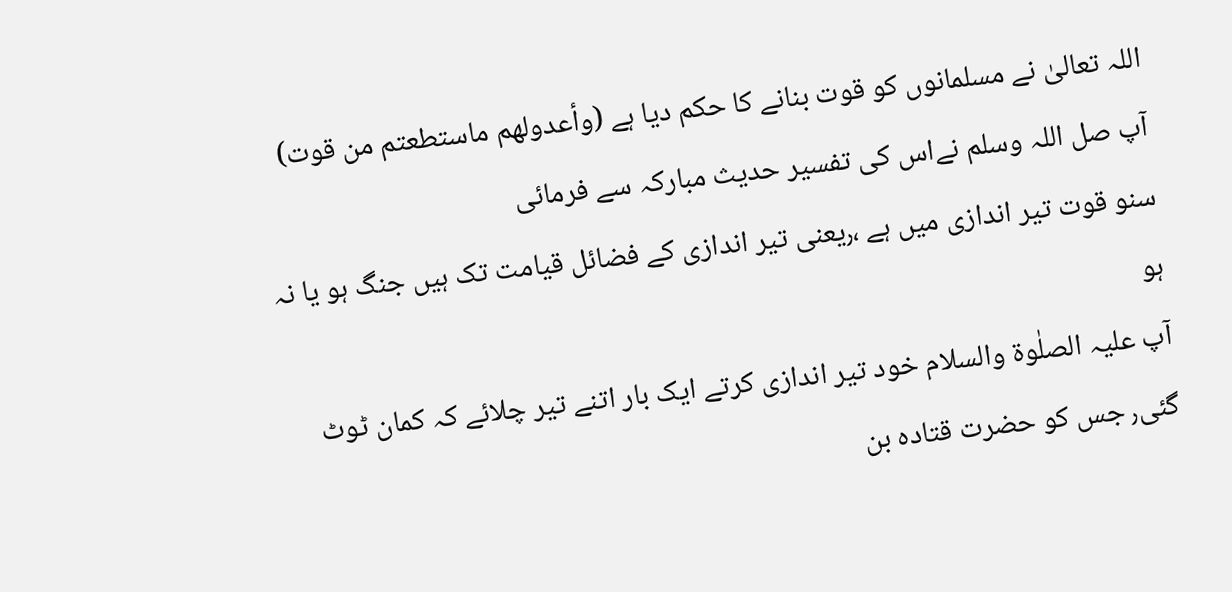اللہ تعالیٰ نے مسلمانوں کو قوت بنانے کا حکم دیا ہے (وأعدولھم ماستطعتم من قوت) آپ صل اللہ وسلم نےاس کی تفسیر حدیث مبارکہ سے فرمائی
سنو قوت تیر اندازی میں ہے ،٫یعنی تیر اندازی کے فضائل قیامت تک ہیں جنگ ہو یا نہ ہو
آپ علیہ الصلٰوۃ والسلام خود تیر اندازی کرتے ایک بار اتنے تیر چلائے کہ کمان ٹوٹ گئی٫ جس کو حضرت قتادہ بن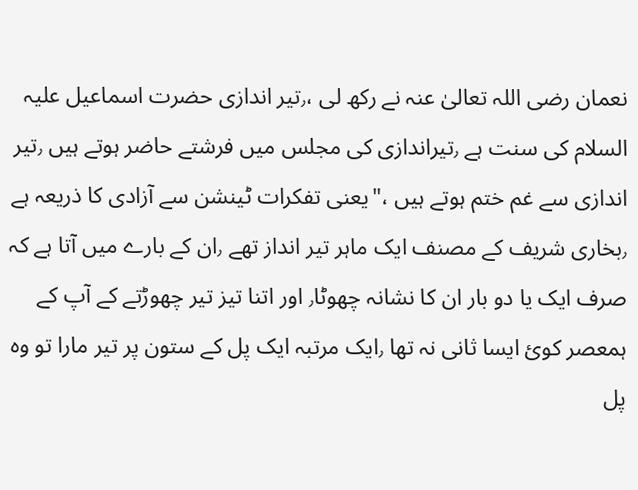نعمان رضی اللہ تعالیٰ عنہ نے رکھ لی ،٫تیر اندازی حضرت اسماعیل علیہ السلام کی سنت ہے ٫تیراندازی کی مجلس میں فرشتے حاضر ہوتے ہیں ٫تیر اندازی سے غم ختم ہوتے ہیں ،"یعنی تفکرات ٹینشن سے آزادی کا ذریعہ ہے ٫بخاری شریف کے مصنف ایک ماہر تیر انداز تھے ٫ان کے بارے میں آتا ہے کہ صرف ایک یا دو بار ان کا نشانہ چھوٹا٫ اور اتنا تیز تیر چھوڑتے کے آپ کے ہمعصر کوئ ایسا ثانی نہ تھا ٫ایک مرتبہ ایک پل کے ستون پر تیر مارا تو وہ پل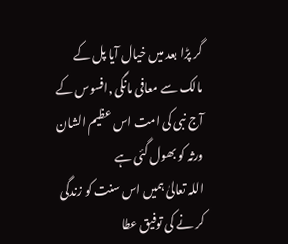گر پڑا بعد میں خیال آیا پل کے مالک سے معافی مانگی ٫افسوس کے آج نبی کی امت اس عظیم الشان ورثہ کو بھول گئی ہے
اللہ تعالیٰ ہمیں اس سنت کو زندگی کر نے کی توفیق عطا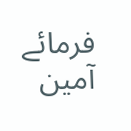فرمائے آمین